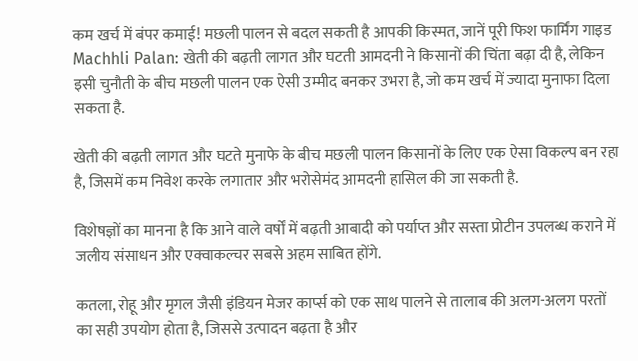कम खर्च में बंपर कमाई! मछली पालन से बदल सकती है आपकी किस्मत, जानें पूरी फिश फार्मिंग गाइड
Machhli Palan: खेती की बढ़ती लागत और घटती आमदनी ने किसानों की चिंता बढ़ा दी है, लेकिन इसी चुनौती के बीच मछली पालन एक ऐसी उम्मीद बनकर उभरा है, जो कम खर्च में ज्यादा मुनाफा दिला सकता है.

खेती की बढ़ती लागत और घटते मुनाफे के बीच मछली पालन किसानों के लिए एक ऐसा विकल्प बन रहा है, जिसमें कम निवेश करके लगातार और भरोसेमंद आमदनी हासिल की जा सकती है.

विशेषज्ञों का मानना है कि आने वाले वर्षों में बढ़ती आबादी को पर्याप्त और सस्ता प्रोटीन उपलब्ध कराने में जलीय संसाधन और एक्वाकल्चर सबसे अहम साबित होंगे.

कतला, रोहू और मृगल जैसी इंडियन मेजर कार्प्स को एक साथ पालने से तालाब की अलग-अलग परतों का सही उपयोग होता है, जिससे उत्पादन बढ़ता है और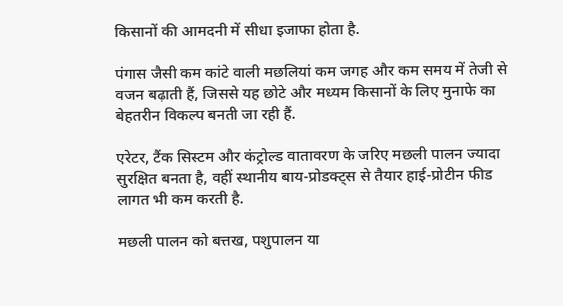किसानों की आमदनी में सीधा इजाफा होता है.

पंगास जैसी कम कांटे वाली मछलियां कम जगह और कम समय में तेजी से वजन बढ़ाती हैं, जिससे यह छोटे और मध्यम किसानों के लिए मुनाफे का बेहतरीन विकल्प बनती जा रही हैं.

एरेटर, टैंक सिस्टम और कंट्रोल्ड वातावरण के जरिए मछली पालन ज्यादा सुरक्षित बनता है, वहीं स्थानीय बाय-प्रोडक्ट्स से तैयार हाई-प्रोटीन फीड लागत भी कम करती है.

मछली पालन को बत्तख, पशुपालन या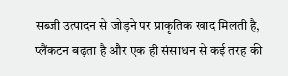सब्जी उत्पादन से जोड़ने पर प्राकृतिक खाद मिलती है, प्लैंकटन बढ़ता है और एक ही संसाधन से कई तरह की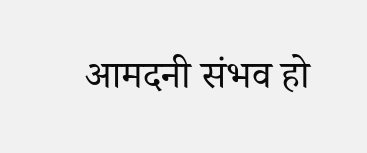आमदनी संभव हो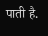पाती है.